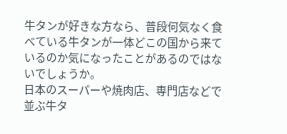牛タンが好きな方なら、普段何気なく食べている牛タンが一体どこの国から来ているのか気になったことがあるのではないでしょうか。
日本のスーパーや焼肉店、専門店などで並ぶ牛タ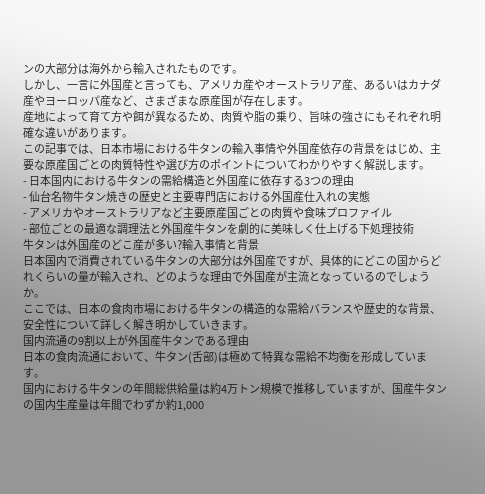ンの大部分は海外から輸入されたものです。
しかし、一言に外国産と言っても、アメリカ産やオーストラリア産、あるいはカナダ産やヨーロッパ産など、さまざまな原産国が存在します。
産地によって育て方や餌が異なるため、肉質や脂の乗り、旨味の強さにもそれぞれ明確な違いがあります。
この記事では、日本市場における牛タンの輸入事情や外国産依存の背景をはじめ、主要な原産国ごとの肉質特性や選び方のポイントについてわかりやすく解説します。
- 日本国内における牛タンの需給構造と外国産に依存する3つの理由
- 仙台名物牛タン焼きの歴史と主要専門店における外国産仕入れの実態
- アメリカやオーストラリアなど主要原産国ごとの肉質や食味プロファイル
- 部位ごとの最適な調理法と外国産牛タンを劇的に美味しく仕上げる下処理技術
牛タンは外国産のどこ産が多い?輸入事情と背景
日本国内で消費されている牛タンの大部分は外国産ですが、具体的にどこの国からどれくらいの量が輸入され、どのような理由で外国産が主流となっているのでしょうか。
ここでは、日本の食肉市場における牛タンの構造的な需給バランスや歴史的な背景、安全性について詳しく解き明かしていきます。
国内流通の9割以上が外国産牛タンである理由
日本の食肉流通において、牛タン(舌部)は極めて特異な需給不均衡を形成しています。
国内における牛タンの年間総供給量は約4万トン規模で推移していますが、国産牛タンの国内生産量は年間でわずか約1,000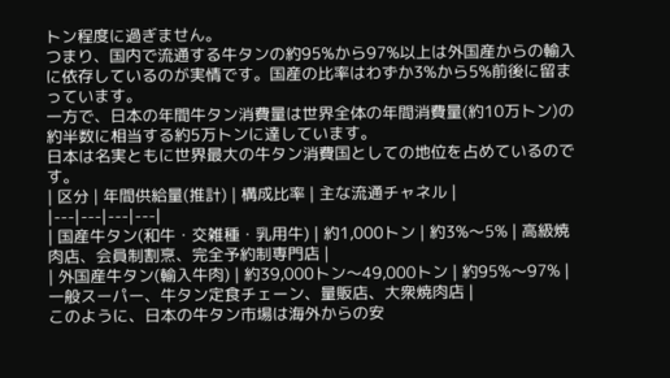トン程度に過ぎません。
つまり、国内で流通する牛タンの約95%から97%以上は外国産からの輸入に依存しているのが実情です。国産の比率はわずか3%から5%前後に留まっています。
一方で、日本の年間牛タン消費量は世界全体の年間消費量(約10万トン)の約半数に相当する約5万トンに達しています。
日本は名実ともに世界最大の牛タン消費国としての地位を占めているのです。
| 区分 | 年間供給量(推計) | 構成比率 | 主な流通チャネル |
|---|---|---|---|
| 国産牛タン(和牛・交雑種・乳用牛) | 約1,000トン | 約3%〜5% | 高級焼肉店、会員制割烹、完全予約制専門店 |
| 外国産牛タン(輸入牛肉) | 約39,000トン〜49,000トン | 約95%〜97% | 一般スーパー、牛タン定食チェーン、量販店、大衆焼肉店 |
このように、日本の牛タン市場は海外からの安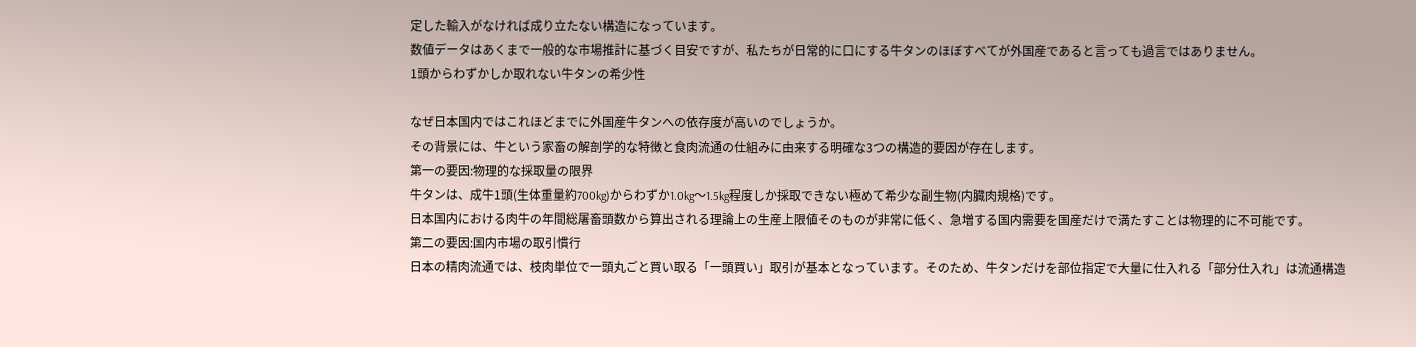定した輸入がなければ成り立たない構造になっています。
数値データはあくまで一般的な市場推計に基づく目安ですが、私たちが日常的に口にする牛タンのほぼすべてが外国産であると言っても過言ではありません。
1頭からわずかしか取れない牛タンの希少性

なぜ日本国内ではこれほどまでに外国産牛タンへの依存度が高いのでしょうか。
その背景には、牛という家畜の解剖学的な特徴と食肉流通の仕組みに由来する明確な3つの構造的要因が存在します。
第一の要因:物理的な採取量の限界
牛タンは、成牛1頭(生体重量約700kg)からわずか1.0kg〜1.5kg程度しか採取できない極めて希少な副生物(内臓肉規格)です。
日本国内における肉牛の年間総屠畜頭数から算出される理論上の生産上限値そのものが非常に低く、急増する国内需要を国産だけで満たすことは物理的に不可能です。
第二の要因:国内市場の取引慣行
日本の精肉流通では、枝肉単位で一頭丸ごと買い取る「一頭買い」取引が基本となっています。そのため、牛タンだけを部位指定で大量に仕入れる「部分仕入れ」は流通構造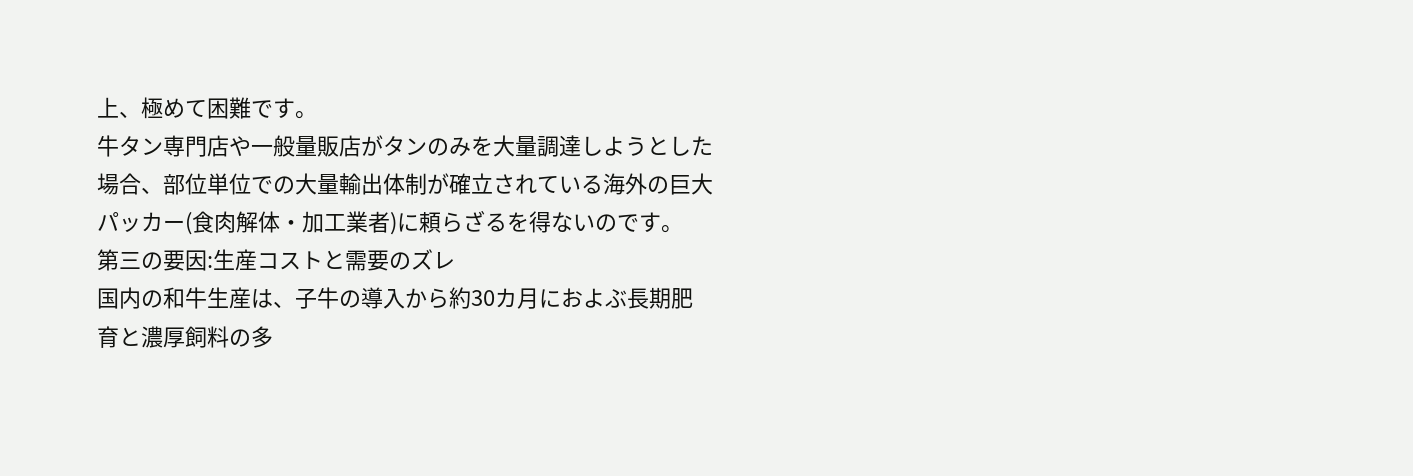上、極めて困難です。
牛タン専門店や一般量販店がタンのみを大量調達しようとした場合、部位単位での大量輸出体制が確立されている海外の巨大パッカー(食肉解体・加工業者)に頼らざるを得ないのです。
第三の要因:生産コストと需要のズレ
国内の和牛生産は、子牛の導入から約30カ月におよぶ長期肥育と濃厚飼料の多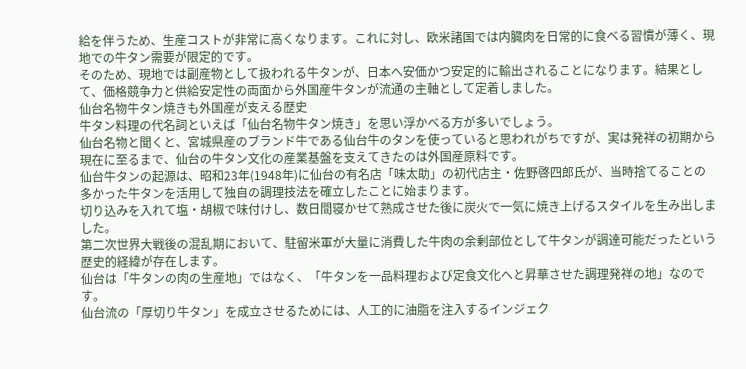給を伴うため、生産コストが非常に高くなります。これに対し、欧米諸国では内臓肉を日常的に食べる習慣が薄く、現地での牛タン需要が限定的です。
そのため、現地では副産物として扱われる牛タンが、日本へ安価かつ安定的に輸出されることになります。結果として、価格競争力と供給安定性の両面から外国産牛タンが流通の主軸として定着しました。
仙台名物牛タン焼きも外国産が支える歴史
牛タン料理の代名詞といえば「仙台名物牛タン焼き」を思い浮かべる方が多いでしょう。
仙台名物と聞くと、宮城県産のブランド牛である仙台牛のタンを使っていると思われがちですが、実は発祥の初期から現在に至るまで、仙台の牛タン文化の産業基盤を支えてきたのは外国産原料です。
仙台牛タンの起源は、昭和23年(1948年)に仙台の有名店「味太助」の初代店主・佐野啓四郎氏が、当時捨てることの多かった牛タンを活用して独自の調理技法を確立したことに始まります。
切り込みを入れて塩・胡椒で味付けし、数日間寝かせて熟成させた後に炭火で一気に焼き上げるスタイルを生み出しました。
第二次世界大戦後の混乱期において、駐留米軍が大量に消費した牛肉の余剰部位として牛タンが調達可能だったという歴史的経緯が存在します。
仙台は「牛タンの肉の生産地」ではなく、「牛タンを一品料理および定食文化へと昇華させた調理発祥の地」なのです。
仙台流の「厚切り牛タン」を成立させるためには、人工的に油脂を注入するインジェク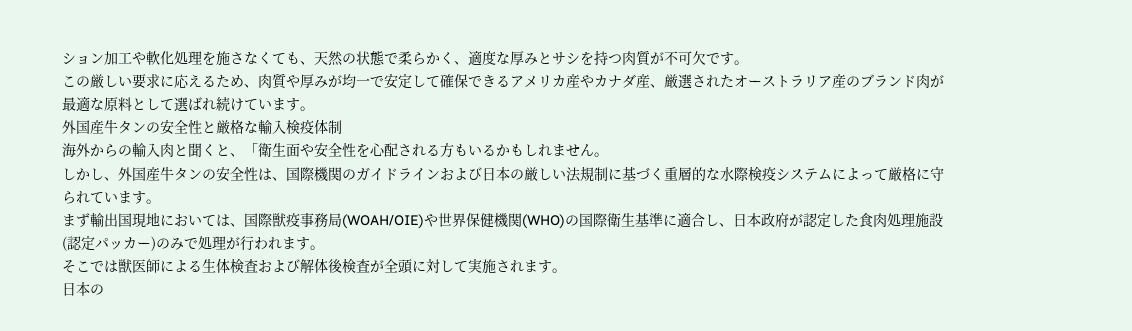ション加工や軟化処理を施さなくても、天然の状態で柔らかく、適度な厚みとサシを持つ肉質が不可欠です。
この厳しい要求に応えるため、肉質や厚みが均一で安定して確保できるアメリカ産やカナダ産、厳選されたオーストラリア産のブランド肉が最適な原料として選ばれ続けています。
外国産牛タンの安全性と厳格な輸入検疫体制
海外からの輸入肉と聞くと、「衛生面や安全性を心配される方もいるかもしれません。
しかし、外国産牛タンの安全性は、国際機関のガイドラインおよび日本の厳しい法規制に基づく重層的な水際検疫システムによって厳格に守られています。
まず輸出国現地においては、国際獣疫事務局(WOAH/OIE)や世界保健機関(WHO)の国際衛生基準に適合し、日本政府が認定した食肉処理施設(認定パッカー)のみで処理が行われます。
そこでは獣医師による生体検査および解体後検査が全頭に対して実施されます。
日本の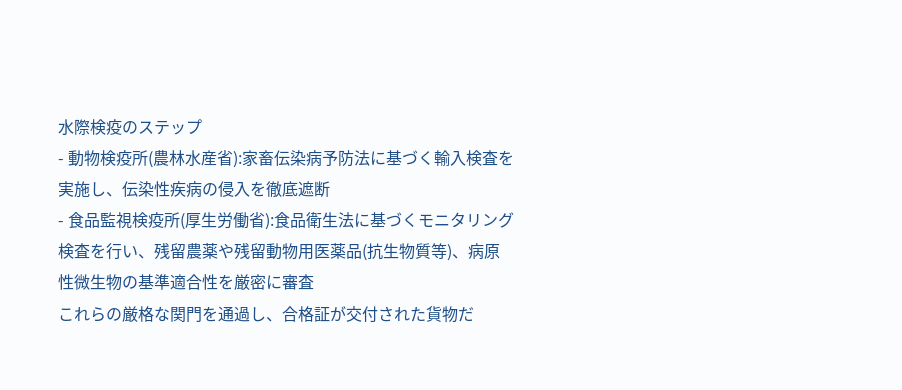水際検疫のステップ
- 動物検疫所(農林水産省):家畜伝染病予防法に基づく輸入検査を実施し、伝染性疾病の侵入を徹底遮断
- 食品監視検疫所(厚生労働省):食品衛生法に基づくモニタリング検査を行い、残留農薬や残留動物用医薬品(抗生物質等)、病原性微生物の基準適合性を厳密に審査
これらの厳格な関門を通過し、合格証が交付された貨物だ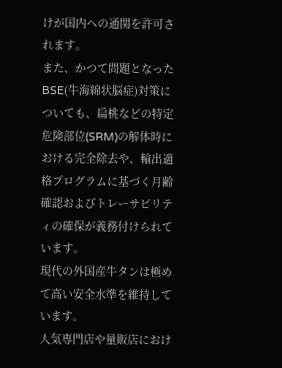けが国内への通関を許可されます。
また、かつて問題となったBSE(牛海綿状脳症)対策についても、扁桃などの特定危険部位(SRM)の解体時における完全除去や、輸出適格プログラムに基づく月齢確認およびトレーサビリティの確保が義務付けられています。
現代の外国産牛タンは極めて高い安全水準を維持しています。
人気専門店や量販店におけ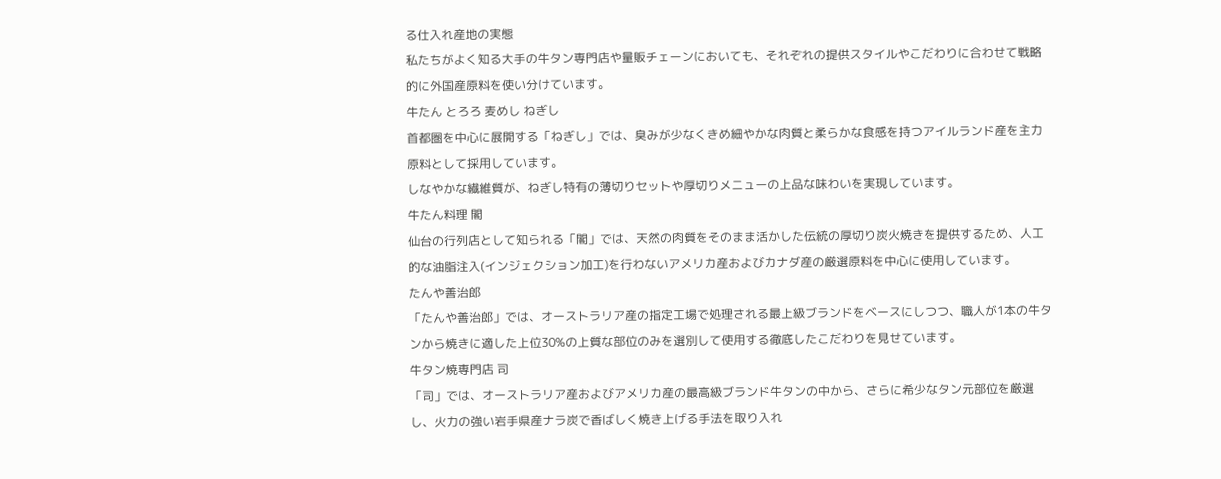る仕入れ産地の実態
私たちがよく知る大手の牛タン専門店や量販チェーンにおいても、それぞれの提供スタイルやこだわりに合わせて戦略的に外国産原料を使い分けています。
牛たん とろろ 麦めし ねぎし
首都圏を中心に展開する「ねぎし」では、臭みが少なくきめ細やかな肉質と柔らかな食感を持つアイルランド産を主力原料として採用しています。
しなやかな繊維質が、ねぎし特有の薄切りセットや厚切りメニューの上品な味わいを実現しています。
牛たん料理 閣
仙台の行列店として知られる「閣」では、天然の肉質をそのまま活かした伝統の厚切り炭火焼きを提供するため、人工的な油脂注入(インジェクション加工)を行わないアメリカ産およびカナダ産の厳選原料を中心に使用しています。
たんや善治郎
「たんや善治郎」では、オーストラリア産の指定工場で処理される最上級ブランドをベースにしつつ、職人が1本の牛タンから焼きに適した上位30%の上質な部位のみを選別して使用する徹底したこだわりを見せています。
牛タン焼専門店 司
「司」では、オーストラリア産およびアメリカ産の最高級ブランド牛タンの中から、さらに希少なタン元部位を厳選し、火力の強い岩手県産ナラ炭で香ばしく焼き上げる手法を取り入れ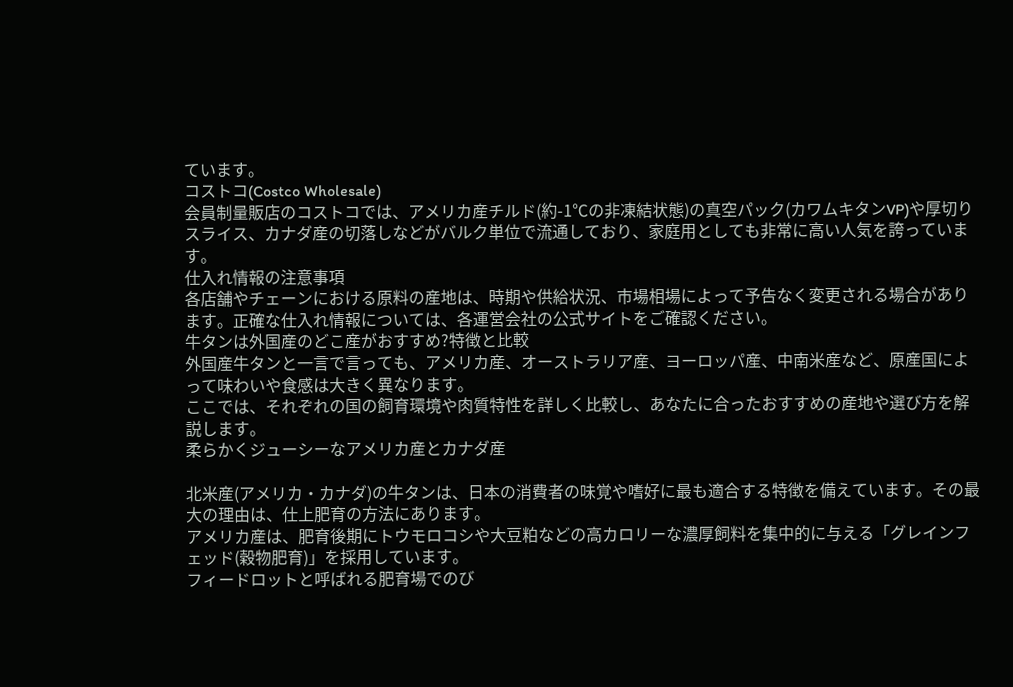ています。
コストコ(Costco Wholesale)
会員制量販店のコストコでは、アメリカ産チルド(約-1℃の非凍結状態)の真空パック(カワムキタンVP)や厚切りスライス、カナダ産の切落しなどがバルク単位で流通しており、家庭用としても非常に高い人気を誇っています。
仕入れ情報の注意事項
各店舗やチェーンにおける原料の産地は、時期や供給状況、市場相場によって予告なく変更される場合があります。正確な仕入れ情報については、各運営会社の公式サイトをご確認ください。
牛タンは外国産のどこ産がおすすめ?特徴と比較
外国産牛タンと一言で言っても、アメリカ産、オーストラリア産、ヨーロッパ産、中南米産など、原産国によって味わいや食感は大きく異なります。
ここでは、それぞれの国の飼育環境や肉質特性を詳しく比較し、あなたに合ったおすすめの産地や選び方を解説します。
柔らかくジューシーなアメリカ産とカナダ産

北米産(アメリカ・カナダ)の牛タンは、日本の消費者の味覚や嗜好に最も適合する特徴を備えています。その最大の理由は、仕上肥育の方法にあります。
アメリカ産は、肥育後期にトウモロコシや大豆粕などの高カロリーな濃厚飼料を集中的に与える「グレインフェッド(穀物肥育)」を採用しています。
フィードロットと呼ばれる肥育場でのび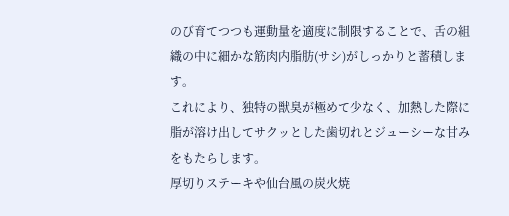のび育てつつも運動量を適度に制限することで、舌の組織の中に細かな筋肉内脂肪(サシ)がしっかりと蓄積します。
これにより、独特の獣臭が極めて少なく、加熱した際に脂が溶け出してサクッとした歯切れとジューシーな甘みをもたらします。
厚切りステーキや仙台風の炭火焼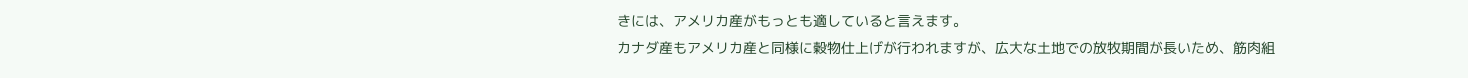きには、アメリカ産がもっとも適していると言えます。
カナダ産もアメリカ産と同様に穀物仕上げが行われますが、広大な土地での放牧期間が長いため、筋肉組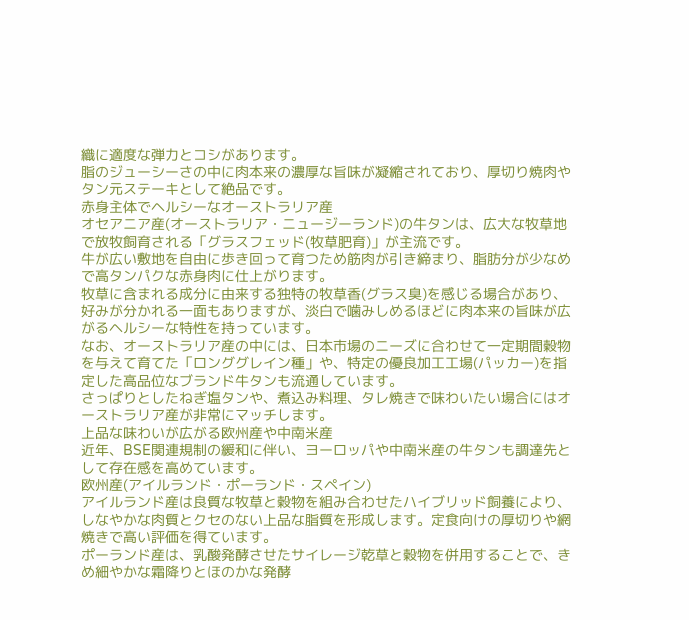織に適度な弾力とコシがあります。
脂のジューシーさの中に肉本来の濃厚な旨味が凝縮されており、厚切り焼肉やタン元ステーキとして絶品です。
赤身主体でヘルシーなオーストラリア産
オセアニア産(オーストラリア・ニュージーランド)の牛タンは、広大な牧草地で放牧飼育される「グラスフェッド(牧草肥育)」が主流です。
牛が広い敷地を自由に歩き回って育つため筋肉が引き締まり、脂肪分が少なめで高タンパクな赤身肉に仕上がります。
牧草に含まれる成分に由来する独特の牧草香(グラス臭)を感じる場合があり、好みが分かれる一面もありますが、淡白で噛みしめるほどに肉本来の旨味が広がるヘルシーな特性を持っています。
なお、オーストラリア産の中には、日本市場のニーズに合わせて一定期間穀物を与えて育てた「ロンググレイン種」や、特定の優良加工工場(パッカー)を指定した高品位なブランド牛タンも流通しています。
さっぱりとしたねぎ塩タンや、煮込み料理、タレ焼きで味わいたい場合にはオーストラリア産が非常にマッチします。
上品な味わいが広がる欧州産や中南米産
近年、BSE関連規制の緩和に伴い、ヨーロッパや中南米産の牛タンも調達先として存在感を高めています。
欧州産(アイルランド・ポーランド・スペイン)
アイルランド産は良質な牧草と穀物を組み合わせたハイブリッド飼養により、しなやかな肉質とクセのない上品な脂質を形成します。定食向けの厚切りや網焼きで高い評価を得ています。
ポーランド産は、乳酸発酵させたサイレージ乾草と穀物を併用することで、きめ細やかな霜降りとほのかな発酵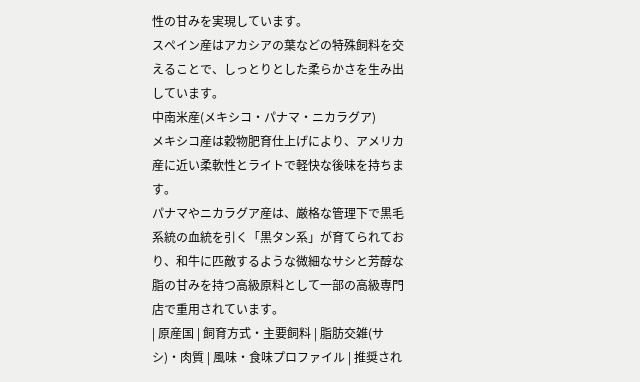性の甘みを実現しています。
スペイン産はアカシアの葉などの特殊飼料を交えることで、しっとりとした柔らかさを生み出しています。
中南米産(メキシコ・パナマ・ニカラグア)
メキシコ産は穀物肥育仕上げにより、アメリカ産に近い柔軟性とライトで軽快な後味を持ちます。
パナマやニカラグア産は、厳格な管理下で黒毛系統の血統を引く「黒タン系」が育てられており、和牛に匹敵するような微細なサシと芳醇な脂の甘みを持つ高級原料として一部の高級専門店で重用されています。
| 原産国 | 飼育方式・主要飼料 | 脂肪交雑(サシ)・肉質 | 風味・食味プロファイル | 推奨され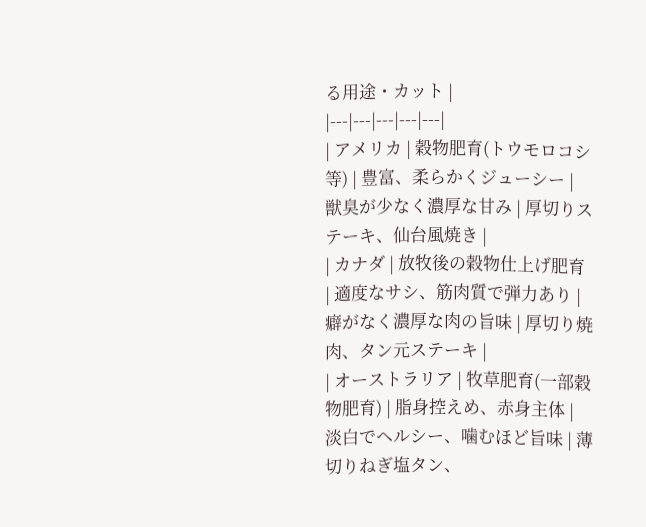る用途・カット |
|---|---|---|---|---|
| アメリカ | 穀物肥育(トウモロコシ等) | 豊富、柔らかくジューシー | 獣臭が少なく濃厚な甘み | 厚切りステーキ、仙台風焼き |
| カナダ | 放牧後の穀物仕上げ肥育 | 適度なサシ、筋肉質で弾力あり | 癖がなく濃厚な肉の旨味 | 厚切り焼肉、タン元ステーキ |
| オーストラリア | 牧草肥育(一部穀物肥育) | 脂身控えめ、赤身主体 | 淡白でヘルシー、噛むほど旨味 | 薄切りねぎ塩タン、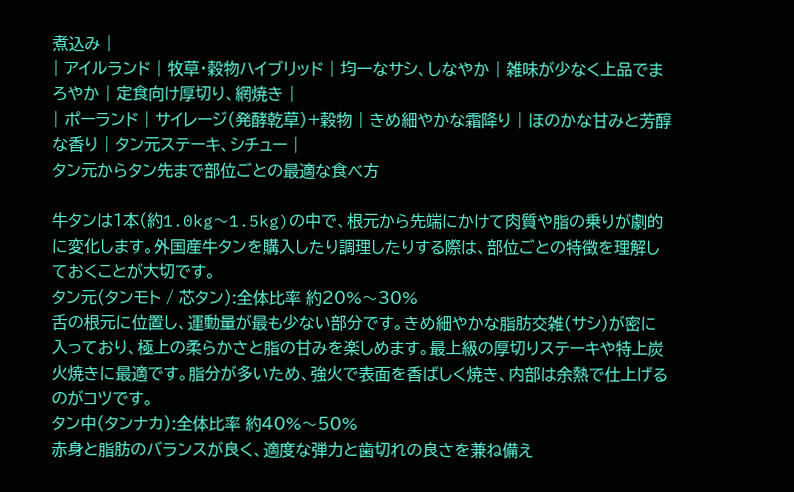煮込み |
| アイルランド | 牧草・穀物ハイブリッド | 均一なサシ、しなやか | 雑味が少なく上品でまろやか | 定食向け厚切り、網焼き |
| ポーランド | サイレージ(発酵乾草)+穀物 | きめ細やかな霜降り | ほのかな甘みと芳醇な香り | タン元ステーキ、シチュー |
タン元からタン先まで部位ごとの最適な食べ方

牛タンは1本(約1.0kg〜1.5kg)の中で、根元から先端にかけて肉質や脂の乗りが劇的に変化します。外国産牛タンを購入したり調理したりする際は、部位ごとの特徴を理解しておくことが大切です。
タン元(タンモト / 芯タン):全体比率 約20%〜30%
舌の根元に位置し、運動量が最も少ない部分です。きめ細やかな脂肪交雑(サシ)が密に入っており、極上の柔らかさと脂の甘みを楽しめます。最上級の厚切りステーキや特上炭火焼きに最適です。脂分が多いため、強火で表面を香ばしく焼き、内部は余熱で仕上げるのがコツです。
タン中(タンナカ):全体比率 約40%〜50%
赤身と脂肪のバランスが良く、適度な弾力と歯切れの良さを兼ね備え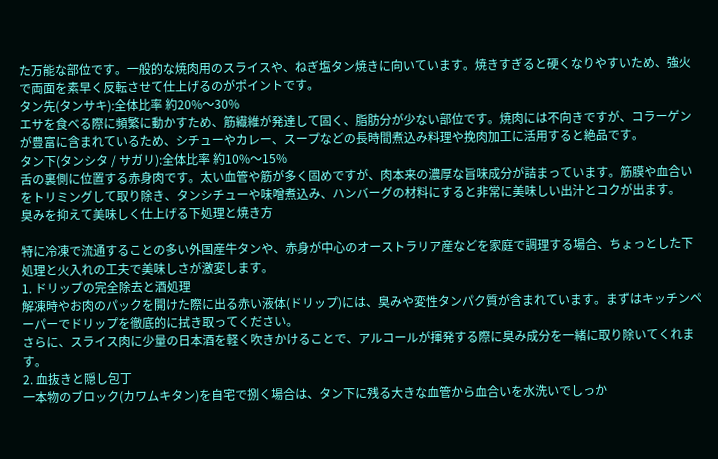た万能な部位です。一般的な焼肉用のスライスや、ねぎ塩タン焼きに向いています。焼きすぎると硬くなりやすいため、強火で両面を素早く反転させて仕上げるのがポイントです。
タン先(タンサキ):全体比率 約20%〜30%
エサを食べる際に頻繁に動かすため、筋繊維が発達して固く、脂肪分が少ない部位です。焼肉には不向きですが、コラーゲンが豊富に含まれているため、シチューやカレー、スープなどの長時間煮込み料理や挽肉加工に活用すると絶品です。
タン下(タンシタ / サガリ):全体比率 約10%〜15%
舌の裏側に位置する赤身肉です。太い血管や筋が多く固めですが、肉本来の濃厚な旨味成分が詰まっています。筋膜や血合いをトリミングして取り除き、タンシチューや味噌煮込み、ハンバーグの材料にすると非常に美味しい出汁とコクが出ます。
臭みを抑えて美味しく仕上げる下処理と焼き方

特に冷凍で流通することの多い外国産牛タンや、赤身が中心のオーストラリア産などを家庭で調理する場合、ちょっとした下処理と火入れの工夫で美味しさが激変します。
1. ドリップの完全除去と酒処理
解凍時やお肉のパックを開けた際に出る赤い液体(ドリップ)には、臭みや変性タンパク質が含まれています。まずはキッチンペーパーでドリップを徹底的に拭き取ってください。
さらに、スライス肉に少量の日本酒を軽く吹きかけることで、アルコールが揮発する際に臭み成分を一緒に取り除いてくれます。
2. 血抜きと隠し包丁
一本物のブロック(カワムキタン)を自宅で捌く場合は、タン下に残る大きな血管から血合いを水洗いでしっか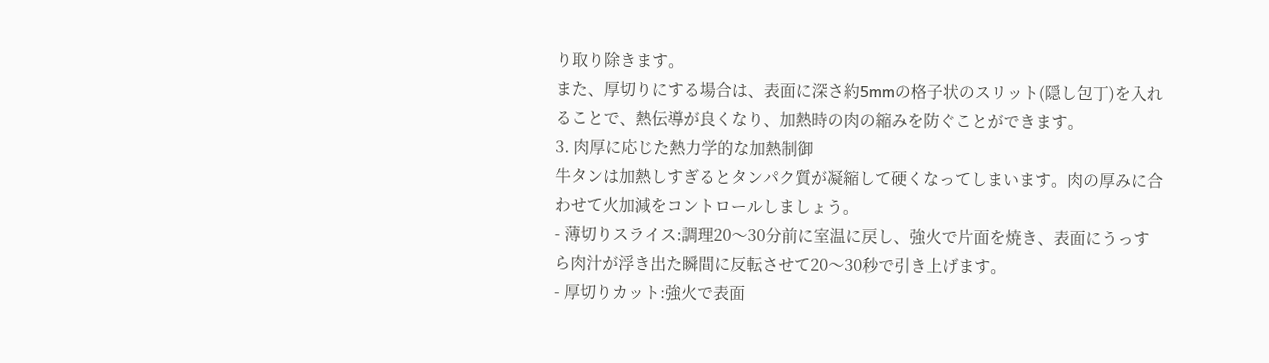り取り除きます。
また、厚切りにする場合は、表面に深さ約5mmの格子状のスリット(隠し包丁)を入れることで、熱伝導が良くなり、加熱時の肉の縮みを防ぐことができます。
3. 肉厚に応じた熱力学的な加熱制御
牛タンは加熱しすぎるとタンパク質が凝縮して硬くなってしまいます。肉の厚みに合わせて火加減をコントロールしましょう。
- 薄切りスライス:調理20〜30分前に室温に戻し、強火で片面を焼き、表面にうっすら肉汁が浮き出た瞬間に反転させて20〜30秒で引き上げます。
- 厚切りカット:強火で表面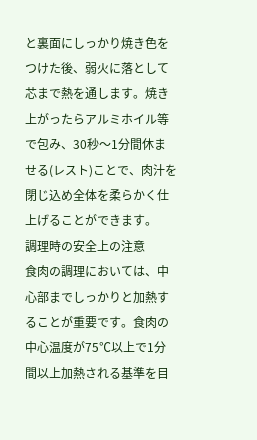と裏面にしっかり焼き色をつけた後、弱火に落として芯まで熱を通します。焼き上がったらアルミホイル等で包み、30秒〜1分間休ませる(レスト)ことで、肉汁を閉じ込め全体を柔らかく仕上げることができます。
調理時の安全上の注意
食肉の調理においては、中心部までしっかりと加熱することが重要です。食肉の中心温度が75℃以上で1分間以上加熱される基準を目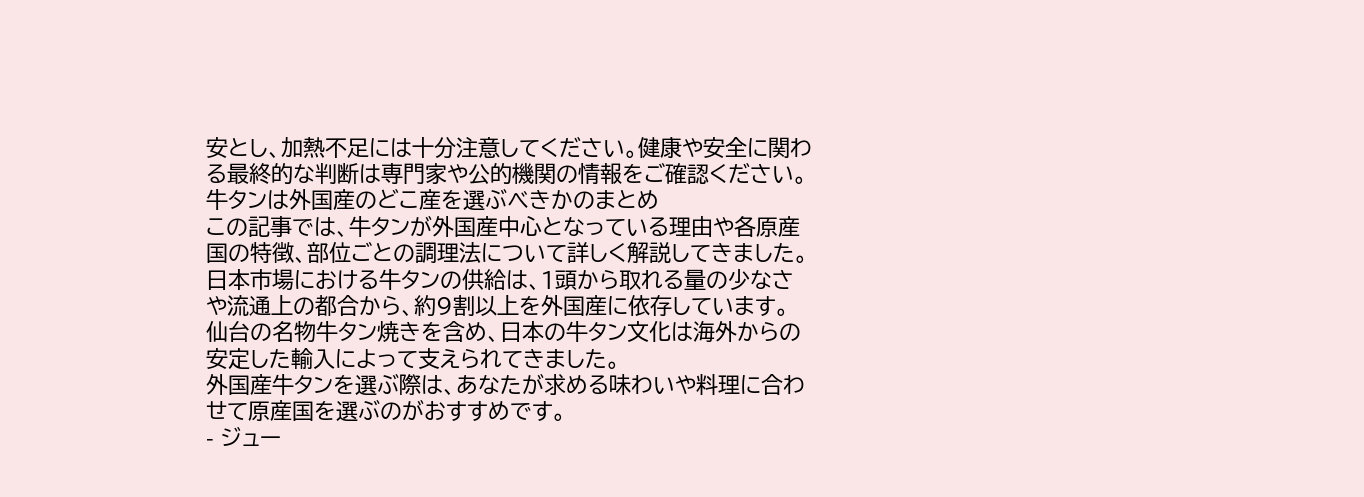安とし、加熱不足には十分注意してください。健康や安全に関わる最終的な判断は専門家や公的機関の情報をご確認ください。
牛タンは外国産のどこ産を選ぶべきかのまとめ
この記事では、牛タンが外国産中心となっている理由や各原産国の特徴、部位ごとの調理法について詳しく解説してきました。
日本市場における牛タンの供給は、1頭から取れる量の少なさや流通上の都合から、約9割以上を外国産に依存しています。
仙台の名物牛タン焼きを含め、日本の牛タン文化は海外からの安定した輸入によって支えられてきました。
外国産牛タンを選ぶ際は、あなたが求める味わいや料理に合わせて原産国を選ぶのがおすすめです。
- ジュー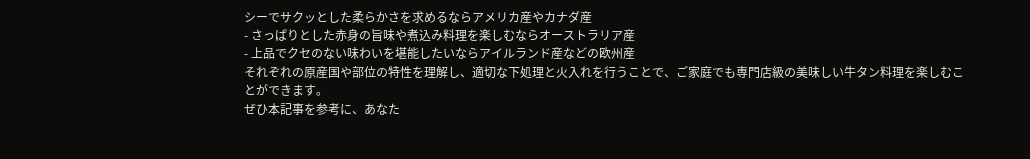シーでサクッとした柔らかさを求めるならアメリカ産やカナダ産
- さっぱりとした赤身の旨味や煮込み料理を楽しむならオーストラリア産
- 上品でクセのない味わいを堪能したいならアイルランド産などの欧州産
それぞれの原産国や部位の特性を理解し、適切な下処理と火入れを行うことで、ご家庭でも専門店級の美味しい牛タン料理を楽しむことができます。
ぜひ本記事を参考に、あなた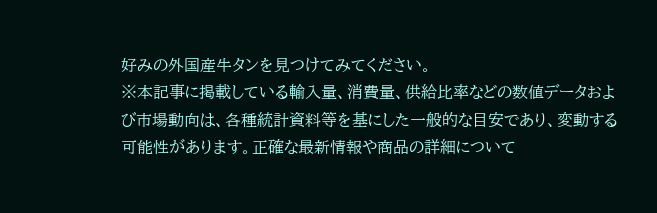好みの外国産牛タンを見つけてみてください。
※本記事に掲載している輸入量、消費量、供給比率などの数値データおよび市場動向は、各種統計資料等を基にした一般的な目安であり、変動する可能性があります。正確な最新情報や商品の詳細について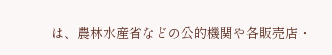は、農林水産省などの公的機関や各販売店・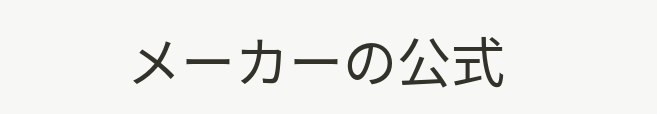メーカーの公式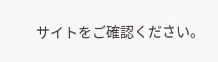サイトをご確認ください。